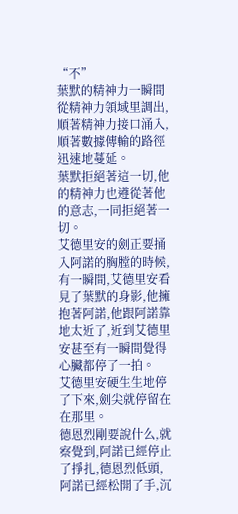“不”
葉默的精神力一瞬間從精神力領域里調出,順著精神力接口涌入,順著數據傳輸的路徑迅速地蔓延。
葉默拒絕著這一切,他的精神力也遵從著他的意志,一同拒絕著一切。
艾德里安的劍正要捅入阿諾的胸膛的時候,有一瞬間,艾德里安看見了葉默的身影,他擁抱著阿諾,他跟阿諾靠地太近了,近到艾德里安甚至有一瞬間覺得心臟都停了一拍。
艾德里安硬生生地停了下來,劍尖就停留在在那里。
德恩烈剛要說什么,就察覺到,阿諾已經停止了掙扎,德恩烈低頭,阿諾已經松開了手,沉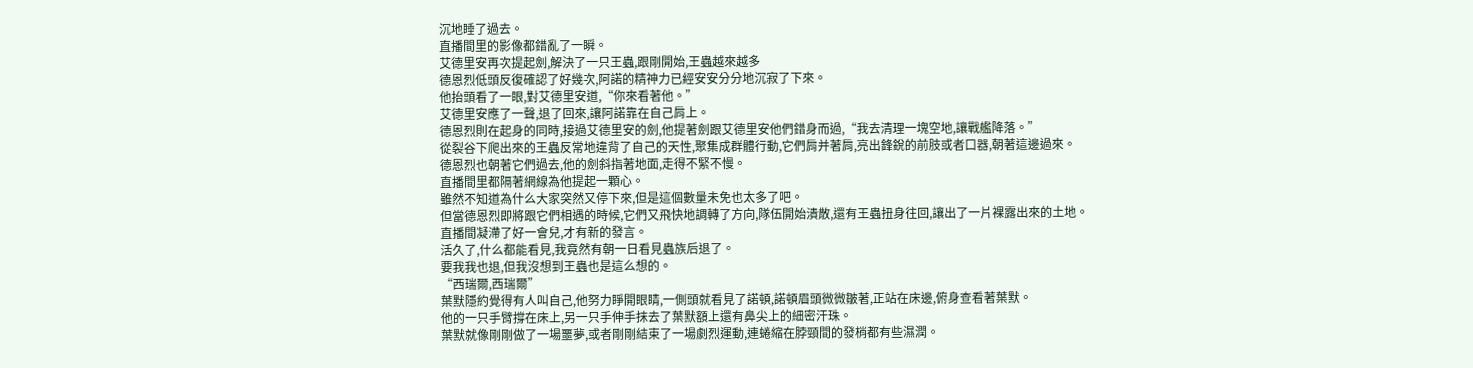沉地睡了過去。
直播間里的影像都錯亂了一瞬。
艾德里安再次提起劍,解決了一只王蟲,跟剛開始,王蟲越來越多
德恩烈低頭反復確認了好幾次,阿諾的精神力已經安安分分地沉寂了下來。
他抬頭看了一眼,對艾德里安道,“你來看著他。”
艾德里安應了一聲,退了回來,讓阿諾靠在自己肩上。
德恩烈則在起身的同時,接過艾德里安的劍,他提著劍跟艾德里安他們錯身而過,“我去清理一塊空地,讓戰艦降落。”
從裂谷下爬出來的王蟲反常地違背了自己的天性,聚集成群體行動,它們肩并著肩,亮出鋒銳的前肢或者口器,朝著這邊過來。
德恩烈也朝著它們過去,他的劍斜指著地面,走得不緊不慢。
直播間里都隔著網線為他提起一顆心。
雖然不知道為什么大家突然又停下來,但是這個數量未免也太多了吧。
但當德恩烈即將跟它們相遇的時候,它們又飛快地調轉了方向,隊伍開始潰散,還有王蟲扭身往回,讓出了一片裸露出來的土地。
直播間凝滯了好一會兒,才有新的發言。
活久了,什么都能看見,我竟然有朝一日看見蟲族后退了。
要我我也退,但我沒想到王蟲也是這么想的。
“西瑞爾,西瑞爾”
葉默隱約覺得有人叫自己,他努力睜開眼睛,一側頭就看見了諾頓,諾頓眉頭微微皺著,正站在床邊,俯身查看著葉默。
他的一只手臂撐在床上,另一只手伸手抹去了葉默額上還有鼻尖上的細密汗珠。
葉默就像剛剛做了一場噩夢,或者剛剛結束了一場劇烈運動,連蜷縮在脖頸間的發梢都有些濕潤。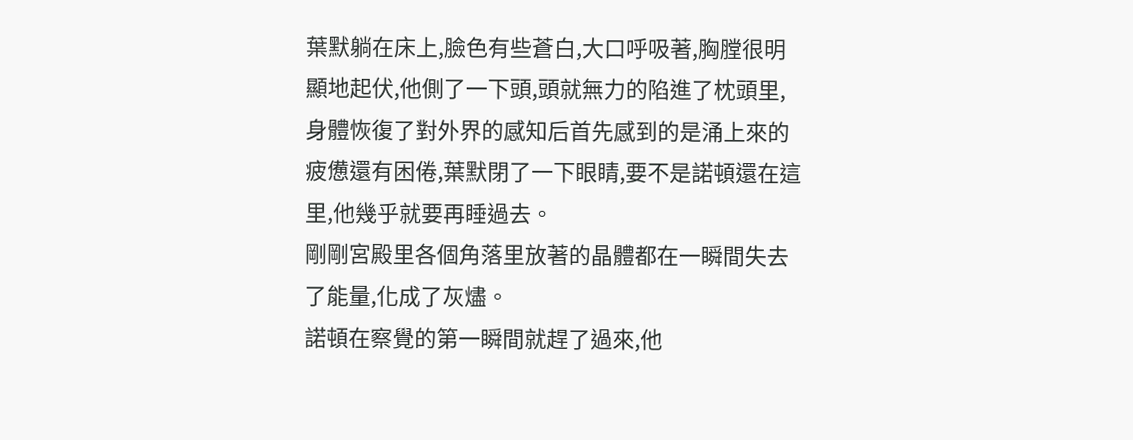葉默躺在床上,臉色有些蒼白,大口呼吸著,胸膛很明顯地起伏,他側了一下頭,頭就無力的陷進了枕頭里,身體恢復了對外界的感知后首先感到的是涌上來的疲憊還有困倦,葉默閉了一下眼睛,要不是諾頓還在這里,他幾乎就要再睡過去。
剛剛宮殿里各個角落里放著的晶體都在一瞬間失去了能量,化成了灰燼。
諾頓在察覺的第一瞬間就趕了過來,他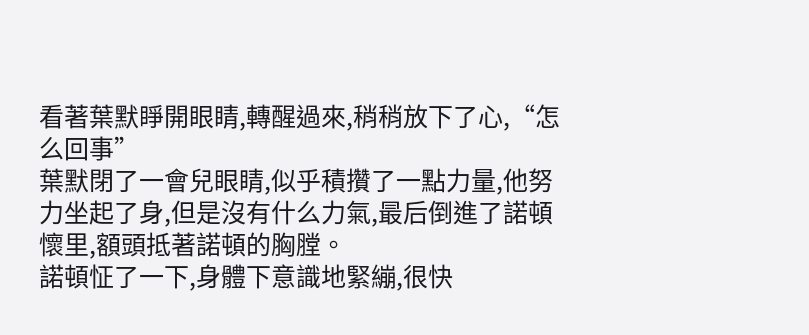看著葉默睜開眼睛,轉醒過來,稍稍放下了心,“怎么回事”
葉默閉了一會兒眼睛,似乎積攢了一點力量,他努力坐起了身,但是沒有什么力氣,最后倒進了諾頓懷里,額頭抵著諾頓的胸膛。
諾頓怔了一下,身體下意識地緊繃,很快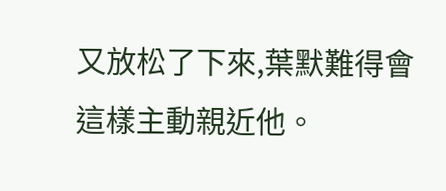又放松了下來,葉默難得會這樣主動親近他。